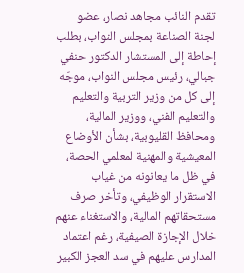تقدم النائب مجاهد نصار، عضو لجنة الصناعة بمجلس النواب، بطلب إحاطة إلى المستشار الدكتور حنفي جبالي، رئيس مجلس النواب، موجّه إلى كل من وزير التربية والتعليم والتعليم الفني، ووزير المالية، ومحافظ القليوبية، بشأن الأوضاع المعيشية والمهنية لمعلمي الحصة، في ظل ما يعانونه من غياب الاستقرار الوظيفي، وتأخر صرف مستحقاتهم المالية، والاستغناء عنهم خلال الإجازة الصيفية، رغم اعتماد المدارس عليهم في سد العجز الكبير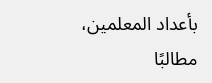بأعداد المعلمين، مطالبًا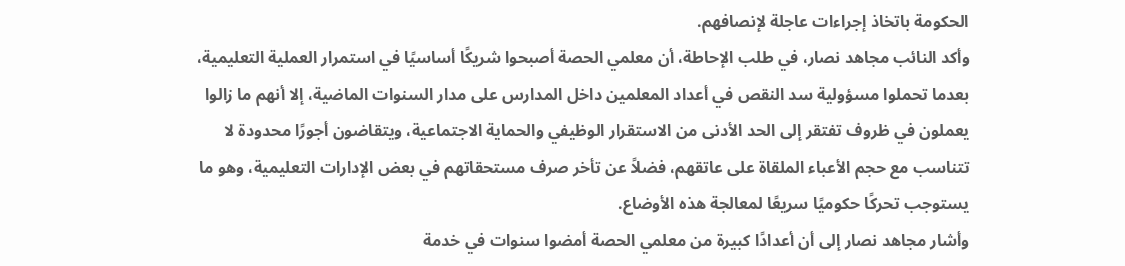الحكومة باتخاذ إجراءات عاجلة لإنصافهم.
وأكد النائب مجاهد نصار، في طلب الإحاطة، أن معلمي الحصة أصبحوا شريكًا أساسيًا في استمرار العملية التعليمية، بعدما تحملوا مسؤولية سد النقص في أعداد المعلمين داخل المدارس على مدار السنوات الماضية، إلا أنهم ما زالوا يعملون في ظروف تفتقر إلى الحد الأدنى من الاستقرار الوظيفي والحماية الاجتماعية، ويتقاضون أجورًا محدودة لا تتناسب مع حجم الأعباء الملقاة على عاتقهم، فضلاً عن تأخر صرف مستحقاتهم في بعض الإدارات التعليمية، وهو ما يستوجب تحركًا حكوميًا سريعًا لمعالجة هذه الأوضاع.
وأشار مجاهد نصار إلى أن أعدادًا كبيرة من معلمي الحصة أمضوا سنوات في خدمة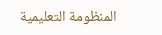المنظومة التعليمية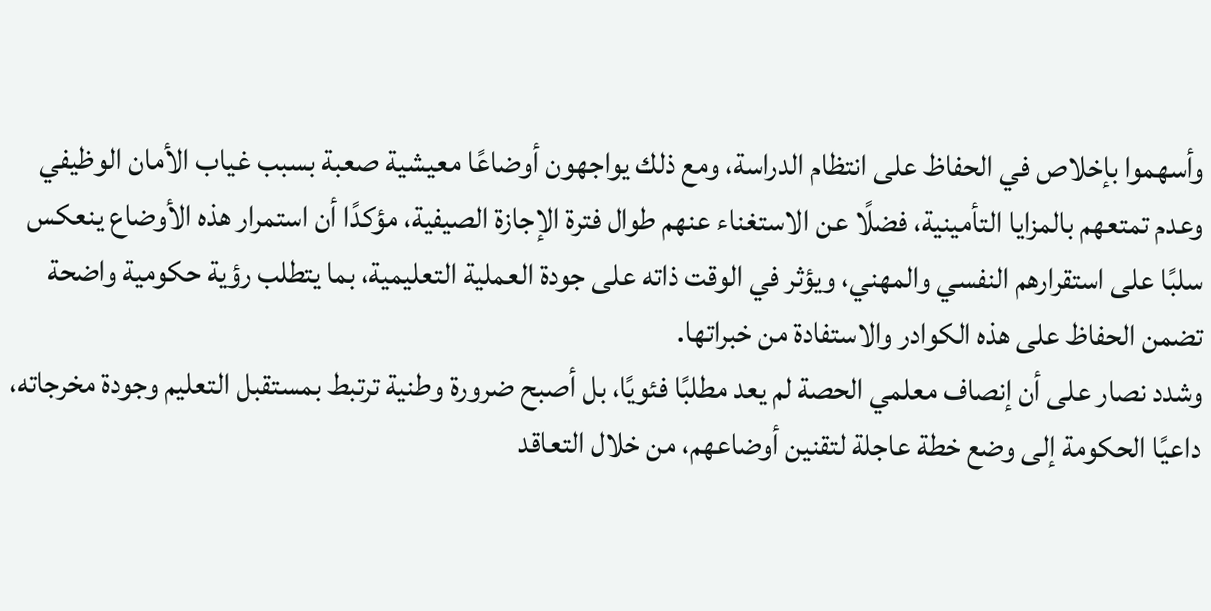وأسهموا بإخلاص في الحفاظ على انتظام الدراسة، ومع ذلك يواجهون أوضاعًا معيشية صعبة بسبب غياب الأمان الوظيفي وعدم تمتعهم بالمزايا التأمينية، فضلًا عن الاستغناء عنهم طوال فترة الإجازة الصيفية، مؤكدًا أن استمرار هذه الأوضاع ينعكس سلبًا على استقرارهم النفسي والمهني، ويؤثر في الوقت ذاته على جودة العملية التعليمية، بما يتطلب رؤية حكومية واضحة تضمن الحفاظ على هذه الكوادر والاستفادة من خبراتها.
وشدد نصار على أن إنصاف معلمي الحصة لم يعد مطلبًا فئويًا، بل أصبح ضرورة وطنية ترتبط بمستقبل التعليم وجودة مخرجاته، داعيًا الحكومة إلى وضع خطة عاجلة لتقنين أوضاعهم، من خلال التعاقد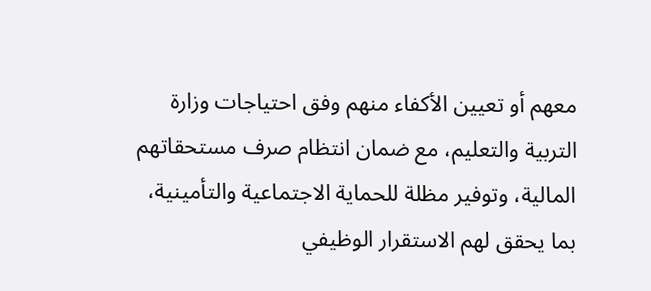معهم أو تعيين الأكفاء منهم وفق احتياجات وزارة التربية والتعليم، مع ضمان انتظام صرف مستحقاتهم المالية، وتوفير مظلة للحماية الاجتماعية والتأمينية، بما يحقق لهم الاستقرار الوظيفي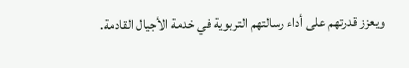ويعزز قدرتهم على أداء رسالتهم التربوية في خدمة الأجيال القادمة.